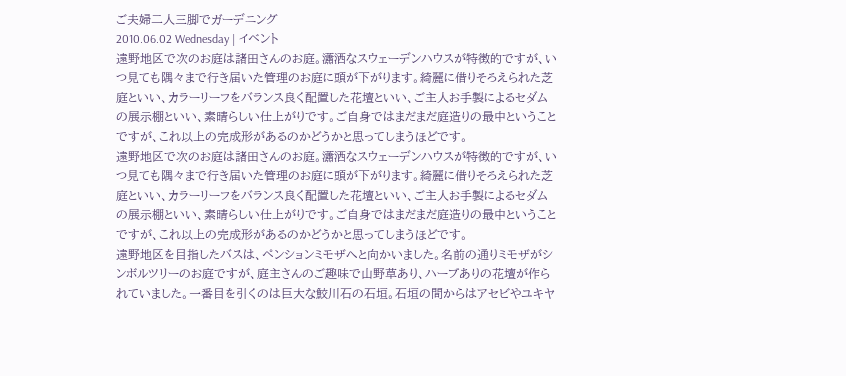ご夫婦二人三脚でガーデニング
2010.06.02 Wednesday | イベント
遠野地区で次のお庭は諸田さんのお庭。瀟洒なスウェーデンハウスが特徴的ですが、いつ見ても隅々まで行き届いた管理のお庭に頭が下がります。綺麗に借りそろえられた芝庭といい、カラーリーフをバランス良く配置した花壇といい、ご主人お手製によるセダムの展示棚といい、素晴らしい仕上がりです。ご自身ではまだまだ庭造りの最中ということですが、これ以上の完成形があるのかどうかと思ってしまうほどです。
遠野地区で次のお庭は諸田さんのお庭。瀟洒なスウェーデンハウスが特徴的ですが、いつ見ても隅々まで行き届いた管理のお庭に頭が下がります。綺麗に借りそろえられた芝庭といい、カラーリーフをバランス良く配置した花壇といい、ご主人お手製によるセダムの展示棚といい、素晴らしい仕上がりです。ご自身ではまだまだ庭造りの最中ということですが、これ以上の完成形があるのかどうかと思ってしまうほどです。
遠野地区を目指したバスは、ペンションミモザへと向かいました。名前の通りミモザがシンボルツリーのお庭ですが、庭主さんのご趣味で山野草あり、ハーブありの花壇が作られていました。一番目を引くのは巨大な鮫川石の石垣。石垣の間からはアセビやユキヤ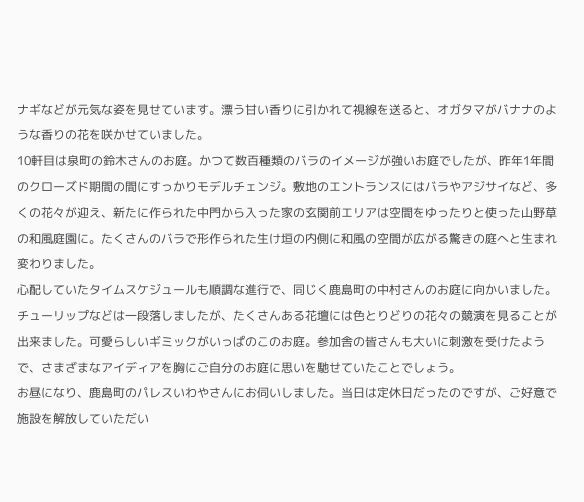ナギなどが元気な姿を見せています。漂う甘い香りに引かれて視線を送ると、オガタマがバナナのような香りの花を咲かせていました。
10軒目は泉町の鈴木さんのお庭。かつて数百種類のバラのイメージが強いお庭でしたが、昨年1年間のクローズド期間の間にすっかりモデルチェンジ。敷地のエントランスにはバラやアジサイなど、多くの花々が迎え、新たに作られた中門から入った家の玄関前エリアは空間をゆったりと使った山野草の和風庭園に。たくさんのバラで形作られた生け垣の内側に和風の空間が広がる驚きの庭へと生まれ変わりました。
心配していたタイムスケジュールも順調な進行で、同じく鹿島町の中村さんのお庭に向かいました。チューリップなどは一段落しましたが、たくさんある花壇には色とりどりの花々の競演を見ることが出来ました。可愛らしいギミックがいっぱのこのお庭。参加舎の皆さんも大いに刺激を受けたようで、さまざまなアイディアを胸にご自分のお庭に思いを馳せていたことでしょう。
お昼になり、鹿島町のパレスいわやさんにお伺いしました。当日は定休日だったのですが、ご好意で施設を解放していただい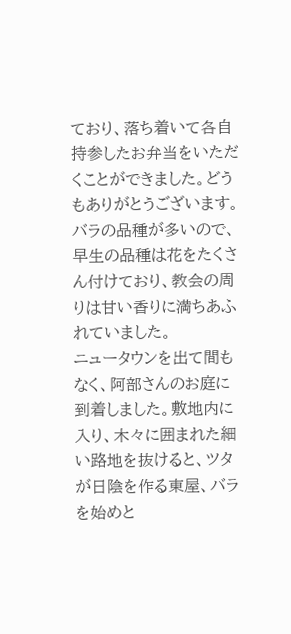ており、落ち着いて各自持参したお弁当をいただくことができました。どうもありがとうございます。バラの品種が多いので、早生の品種は花をたくさん付けており、教会の周りは甘い香りに満ちあふれていました。
ニュータウンを出て間もなく、阿部さんのお庭に到着しました。敷地内に入り、木々に囲まれた細い路地を抜けると、ツタが日陰を作る東屋、バラを始めと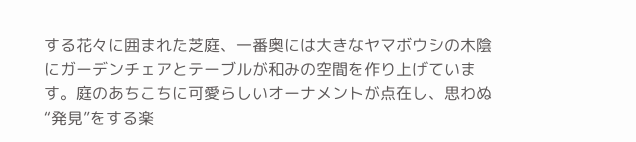する花々に囲まれた芝庭、一番奥には大きなヤマボウシの木陰にガーデンチェアとテーブルが和みの空間を作り上げています。庭のあちこちに可愛らしいオーナメントが点在し、思わぬ“発見”をする楽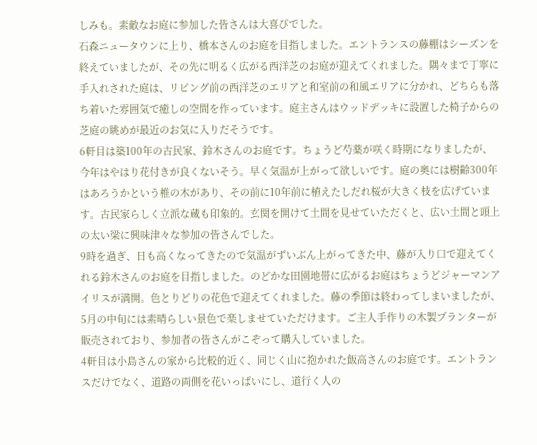しみも。素敵なお庭に参加した皆さんは大喜びでした。
石森ニュータウンに上り、橋本さんのお庭を目指しました。エントランスの藤棚はシーズンを終えていましたが、その先に明るく広がる西洋芝のお庭が迎えてくれました。隅々まで丁寧に手入れされた庭は、リビング前の西洋芝のエリアと和室前の和風エリアに分かれ、どちらも落ち着いた雰囲気で癒しの空間を作っています。庭主さんはウッドデッキに設置した椅子からの芝庭の眺めが最近のお気に入りだそうです。
6軒目は築100年の古民家、鈴木さんのお庭です。ちょうど芍薬が咲く時期になりましたが、今年はやはり花付きが良くないそう。早く気温が上がって欲しいです。庭の奥には樹齢300年はあろうかという椎の木があり、その前に10年前に植えたしだれ桜が大きく枝を広げています。古民家らしく立派な蔵も印象的。玄関を開けて土間を見せていただくと、広い土間と頭上の太い梁に興味津々な参加の皆さんでした。
9時を過ぎ、日も高くなってきたので気温がずいぶん上がってきた中、藤が入り口で迎えてくれる鈴木さんのお庭を目指しました。のどかな田園地帯に広がるお庭はちょうどジャーマンアイリスが満開。色とりどりの花色で迎えてくれました。藤の季節は終わってしまいましたが、5月の中旬には素晴らしい景色で楽しませていただけます。ご主人手作りの木製プランターが販売されており、参加者の皆さんがこぞって購入していました。
4軒目は小島さんの家から比較的近く、同じく山に抱かれた飯高さんのお庭です。エントランスだけでなく、道路の両側を花いっぱいにし、道行く人の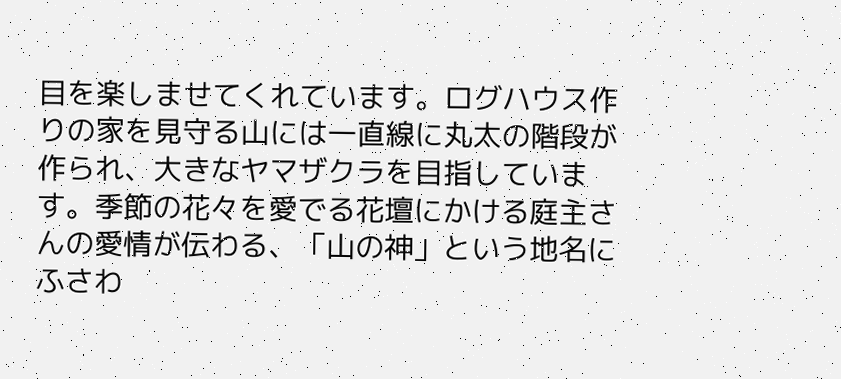目を楽しませてくれています。ログハウス作りの家を見守る山には一直線に丸太の階段が作られ、大きなヤマザクラを目指しています。季節の花々を愛でる花壇にかける庭主さんの愛情が伝わる、「山の神」という地名にふさわ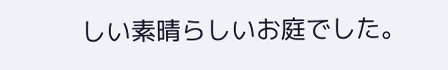しい素晴らしいお庭でした。